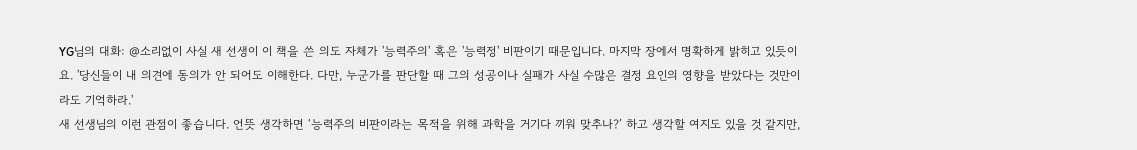YG님의 대화: @소리없이 사실 새 선생이 이 책을 쓴 의도 자체가 '능력주의' 혹은 '능력정' 비판이기 때문입니다. 마지막 장에서 명확하게 밝히고 있듯이요. '당신들이 내 의견에 동의가 안 되어도 이해한다. 다만, 누군가를 판단할 때 그의 성공이나 실패가 사실 수많은 결정 요인의 영향을 받았다는 것만이라도 기억하라.'
새 선생님의 이런 관점이 좋습니다. 언뜻 생각하면 ‘능력주의 비판이라는 목적을 위해 과학을 거기다 끼워 맞추나?’ 하고 생각할 여지도 있을 것 같지만,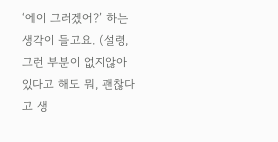‘에이 그러겠어?’ 하는 생각이 들고요. (설령, 그런 부분이 없지않아 있다고 해도 뭐, 괜찮다고 생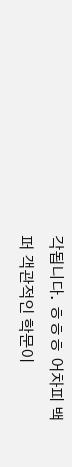각됩니다. ㅎㅎㅎ 어차피 백퍼 객관적인 학문이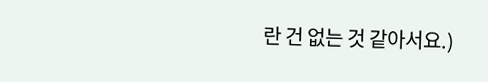란 건 없는 것 같아서요.)